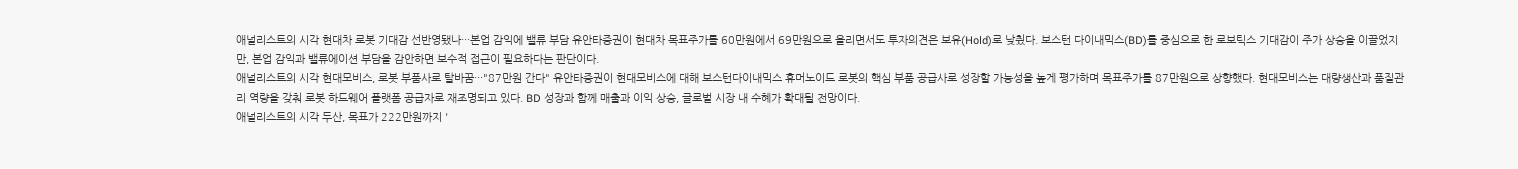애널리스트의 시각 현대차 로봇 기대감 선반영됐나···본업 감익에 밸류 부담 유안타증권이 현대차 목표주가를 60만원에서 69만원으로 올리면서도 투자의견은 보유(Hold)로 낮췄다. 보스턴 다이내믹스(BD)를 중심으로 한 로보틱스 기대감이 주가 상승을 이끌었지만, 본업 감익과 밸류에이션 부담을 감안하면 보수적 접근이 필요하다는 판단이다.
애널리스트의 시각 현대모비스, 로봇 부품사로 탈바꿈···"87만원 간다" 유안타증권이 현대모비스에 대해 보스턴다이내믹스 휴머노이드 로봇의 핵심 부품 공급사로 성장할 가능성을 높게 평가하며 목표주가를 87만원으로 상향했다. 현대모비스는 대량생산과 품질관리 역량을 갖춰 로봇 하드웨어 플랫폼 공급자로 재조명되고 있다. BD 성장과 함께 매출과 이익 상승, 글로벌 시장 내 수혜가 확대될 전망이다.
애널리스트의 시각 두산, 목표가 222만원까지 '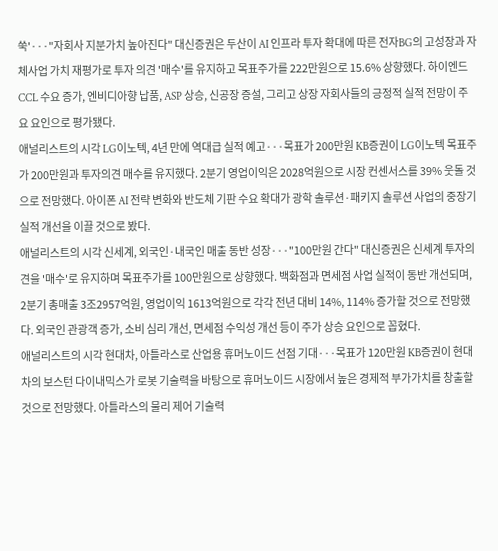쑥'···"자회사 지분가치 높아진다" 대신증권은 두산이 AI 인프라 투자 확대에 따른 전자BG의 고성장과 자체사업 가치 재평가로 투자 의견 '매수'를 유지하고 목표주가를 222만원으로 15.6% 상향했다. 하이엔드 CCL 수요 증가, 엔비디아향 납품, ASP 상승, 신공장 증설, 그리고 상장 자회사들의 긍정적 실적 전망이 주요 요인으로 평가됐다.
애널리스트의 시각 LG이노텍, 4년 만에 역대급 실적 예고···목표가 200만원 KB증권이 LG이노텍 목표주가 200만원과 투자의견 매수를 유지했다. 2분기 영업이익은 2028억원으로 시장 컨센서스를 39% 웃돌 것으로 전망했다. 아이폰 AI 전략 변화와 반도체 기판 수요 확대가 광학 솔루션·패키지 솔루션 사업의 중장기 실적 개선을 이끌 것으로 봤다.
애널리스트의 시각 신세계, 외국인·내국인 매출 동반 성장···"100만원 간다" 대신증권은 신세계 투자의견을 '매수'로 유지하며 목표주가를 100만원으로 상향했다. 백화점과 면세점 사업 실적이 동반 개선되며, 2분기 총매출 3조2957억원, 영업이익 1613억원으로 각각 전년 대비 14%, 114% 증가할 것으로 전망했다. 외국인 관광객 증가, 소비 심리 개선, 면세점 수익성 개선 등이 주가 상승 요인으로 꼽혔다.
애널리스트의 시각 현대차, 아틀라스로 산업용 휴머노이드 선점 기대···목표가 120만원 KB증권이 현대차의 보스턴 다이내믹스가 로봇 기술력을 바탕으로 휴머노이드 시장에서 높은 경제적 부가가치를 창출할 것으로 전망했다. 아틀라스의 물리 제어 기술력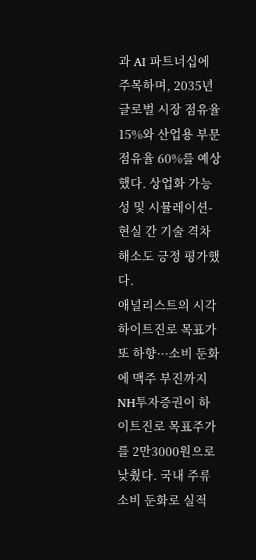과 AI 파트너십에 주목하며, 2035년 글로벌 시장 점유율 15%와 산업용 부문 점유율 60%를 예상했다. 상업화 가능성 및 시뮬레이션-현실 간 기술 격차 해소도 긍정 평가했다.
애널리스트의 시각 하이트진로 목표가 또 하향···소비 둔화에 맥주 부진까지 NH투자증권이 하이트진로 목표주가를 2만3000원으로 낮췄다. 국내 주류 소비 둔화로 실적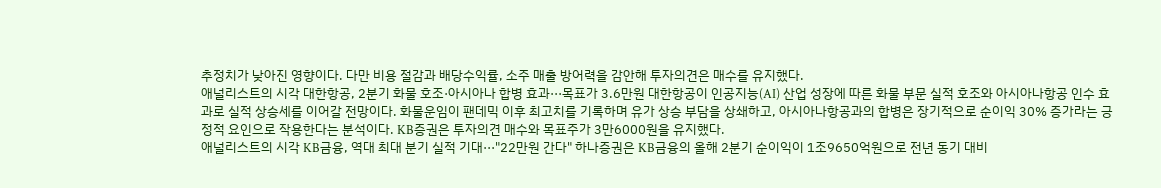추정치가 낮아진 영향이다. 다만 비용 절감과 배당수익률, 소주 매출 방어력을 감안해 투자의견은 매수를 유지했다.
애널리스트의 시각 대한항공, 2분기 화물 호조·아시아나 합병 효과···목표가 3.6만원 대한항공이 인공지능(AI) 산업 성장에 따른 화물 부문 실적 호조와 아시아나항공 인수 효과로 실적 상승세를 이어갈 전망이다. 화물운임이 팬데믹 이후 최고치를 기록하며 유가 상승 부담을 상쇄하고, 아시아나항공과의 합병은 장기적으로 순이익 30% 증가라는 긍정적 요인으로 작용한다는 분석이다. KB증권은 투자의견 매수와 목표주가 3만6000원을 유지했다.
애널리스트의 시각 KB금융, 역대 최대 분기 실적 기대···"22만원 간다" 하나증권은 KB금융의 올해 2분기 순이익이 1조9650억원으로 전년 동기 대비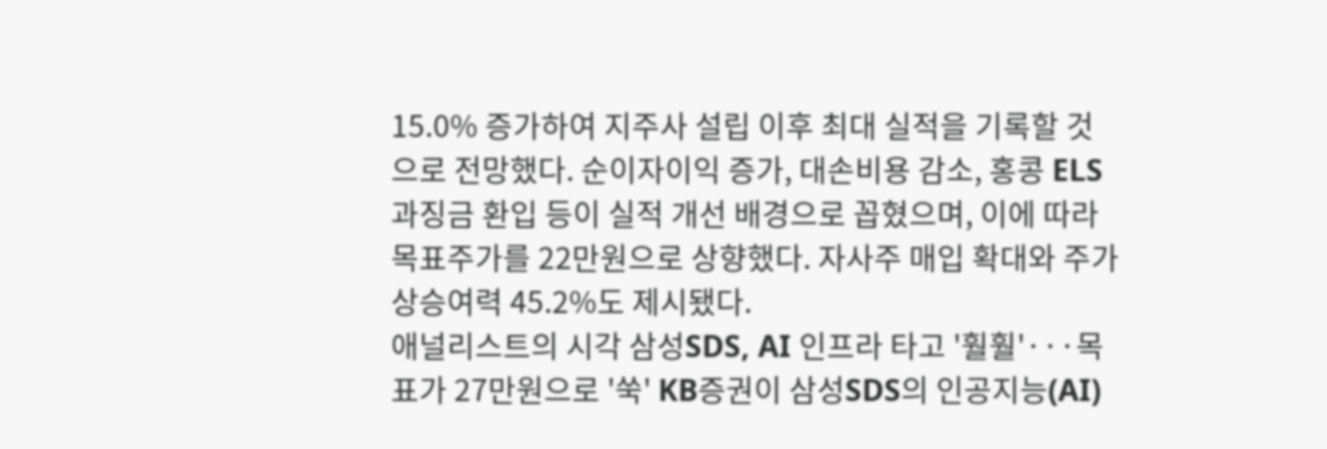15.0% 증가하여 지주사 설립 이후 최대 실적을 기록할 것으로 전망했다. 순이자이익 증가, 대손비용 감소, 홍콩 ELS 과징금 환입 등이 실적 개선 배경으로 꼽혔으며, 이에 따라 목표주가를 22만원으로 상향했다. 자사주 매입 확대와 주가 상승여력 45.2%도 제시됐다.
애널리스트의 시각 삼성SDS, AI 인프라 타고 '훨훨'···목표가 27만원으로 '쑥' KB증권이 삼성SDS의 인공지능(AI)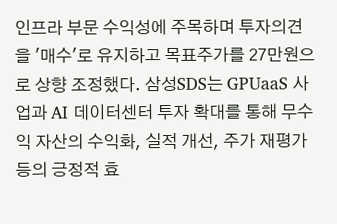인프라 부문 수익성에 주목하며 투자의견을 '매수'로 유지하고 목표주가를 27만원으로 상향 조정했다. 삼성SDS는 GPUaaS 사업과 AI 데이터센터 투자 확대를 통해 무수익 자산의 수익화, 실적 개선, 주가 재평가 등의 긍정적 효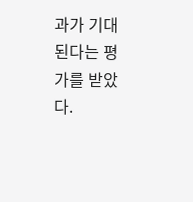과가 기대된다는 평가를 받았다.